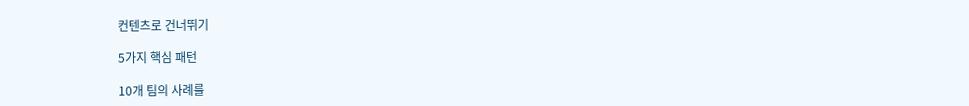컨텐츠로 건너뛰기

5가지 핵심 패턴

10개 팀의 사례를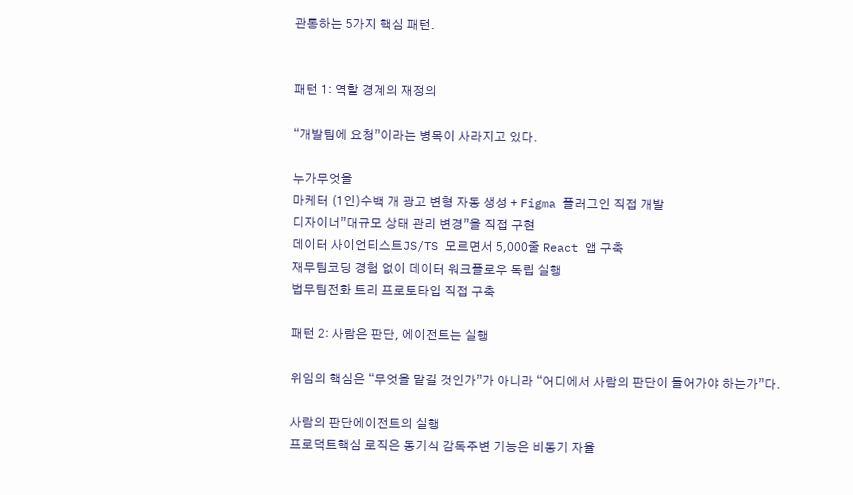관통하는 5가지 핵심 패턴.


패턴 1: 역할 경계의 재정의

“개발팀에 요청”이라는 병목이 사라지고 있다.

누가무엇을
마케터 (1인)수백 개 광고 변형 자동 생성 + Figma 플러그인 직접 개발
디자이너”대규모 상태 관리 변경”을 직접 구현
데이터 사이언티스트JS/TS 모르면서 5,000줄 React 앱 구축
재무팀코딩 경험 없이 데이터 워크플로우 독립 실행
법무팀전화 트리 프로토타입 직접 구축

패턴 2: 사람은 판단, 에이전트는 실행

위임의 핵심은 “무엇을 맡길 것인가”가 아니라 “어디에서 사람의 판단이 들어가야 하는가”다.

사람의 판단에이전트의 실행
프로덕트핵심 로직은 동기식 감독주변 기능은 비동기 자율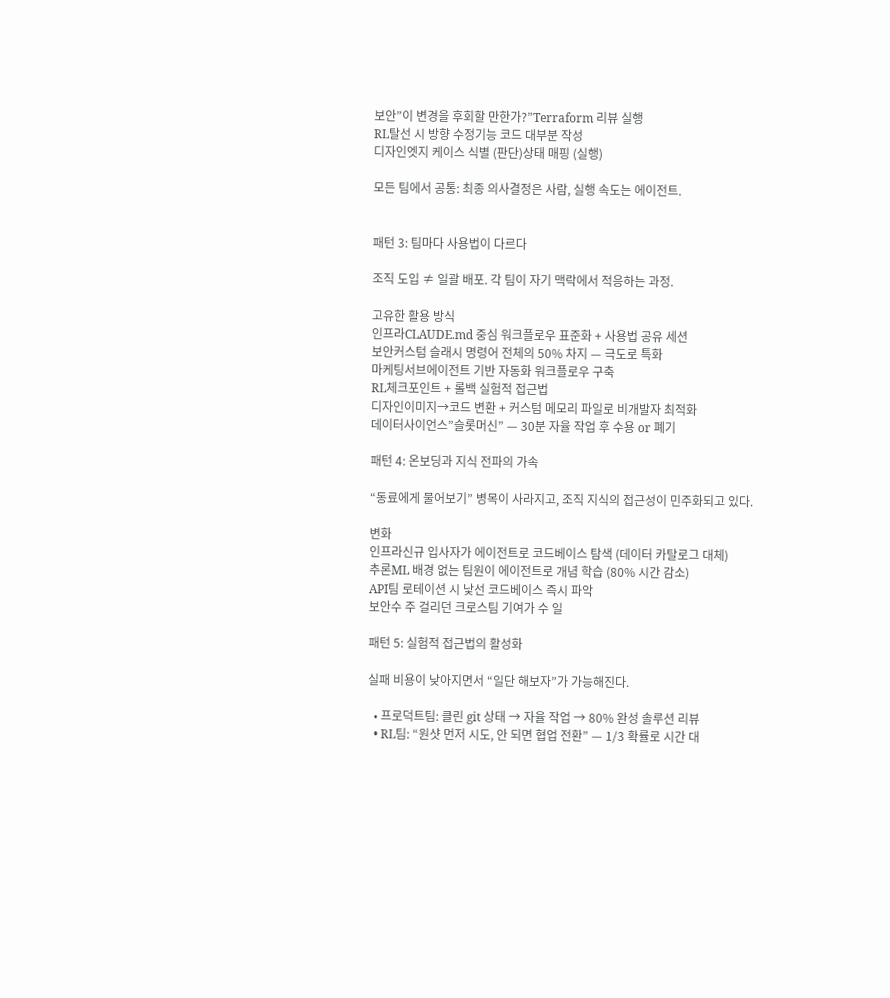보안”이 변경을 후회할 만한가?”Terraform 리뷰 실행
RL탈선 시 방향 수정기능 코드 대부분 작성
디자인엣지 케이스 식별 (판단)상태 매핑 (실행)

모든 팀에서 공통: 최종 의사결정은 사람, 실행 속도는 에이전트.


패턴 3: 팀마다 사용법이 다르다

조직 도입 ≠ 일괄 배포. 각 팀이 자기 맥락에서 적응하는 과정.

고유한 활용 방식
인프라CLAUDE.md 중심 워크플로우 표준화 + 사용법 공유 세션
보안커스텀 슬래시 명령어 전체의 50% 차지 — 극도로 특화
마케팅서브에이전트 기반 자동화 워크플로우 구축
RL체크포인트 + 롤백 실험적 접근법
디자인이미지→코드 변환 + 커스텀 메모리 파일로 비개발자 최적화
데이터사이언스”슬롯머신” — 30분 자율 작업 후 수용 or 폐기

패턴 4: 온보딩과 지식 전파의 가속

“동료에게 물어보기” 병목이 사라지고, 조직 지식의 접근성이 민주화되고 있다.

변화
인프라신규 입사자가 에이전트로 코드베이스 탐색 (데이터 카탈로그 대체)
추론ML 배경 없는 팀원이 에이전트로 개념 학습 (80% 시간 감소)
API팀 로테이션 시 낯선 코드베이스 즉시 파악
보안수 주 걸리던 크로스팀 기여가 수 일

패턴 5: 실험적 접근법의 활성화

실패 비용이 낮아지면서 “일단 해보자”가 가능해진다.

  • 프로덕트팀: 클린 git 상태 → 자율 작업 → 80% 완성 솔루션 리뷰
  • RL팀: “원샷 먼저 시도, 안 되면 협업 전환” — 1/3 확률로 시간 대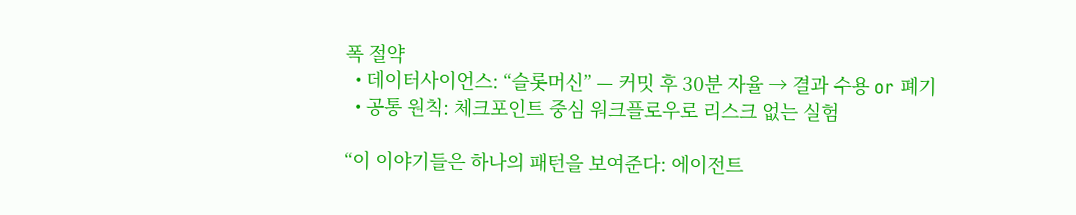폭 절약
  • 데이터사이언스: “슬롯머신” — 커밋 후 30분 자율 → 결과 수용 or 폐기
  • 공통 원칙: 체크포인트 중심 워크플로우로 리스크 없는 실험

“이 이야기들은 하나의 패턴을 보여준다: 에이전트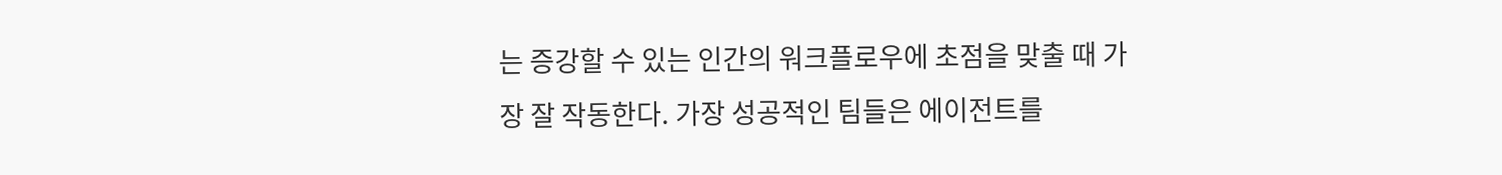는 증강할 수 있는 인간의 워크플로우에 초점을 맞출 때 가장 잘 작동한다. 가장 성공적인 팀들은 에이전트를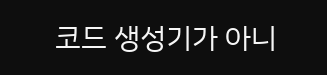코드 생성기가 아니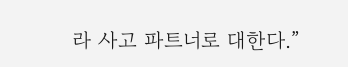라 사고 파트너로 대한다.”